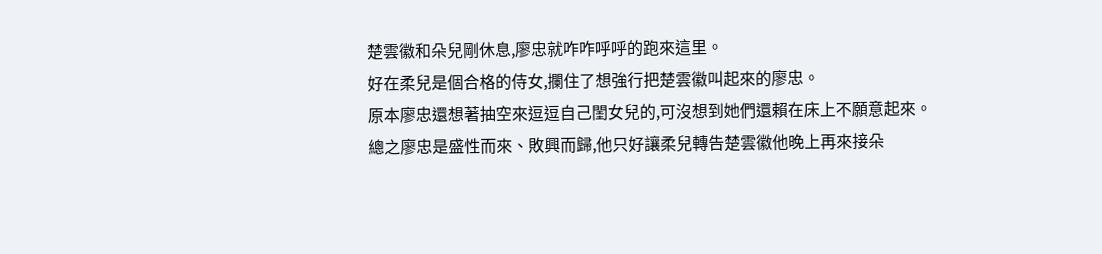楚雲徽和朵兒剛休息,廖忠就咋咋呼呼的跑來這里。
好在柔兒是個合格的侍女,攔住了想強行把楚雲徽叫起來的廖忠。
原本廖忠還想著抽空來逗逗自己閨女兒的,可沒想到她們還賴在床上不願意起來。
總之廖忠是盛性而來、敗興而歸,他只好讓柔兒轉告楚雲徽他晚上再來接朵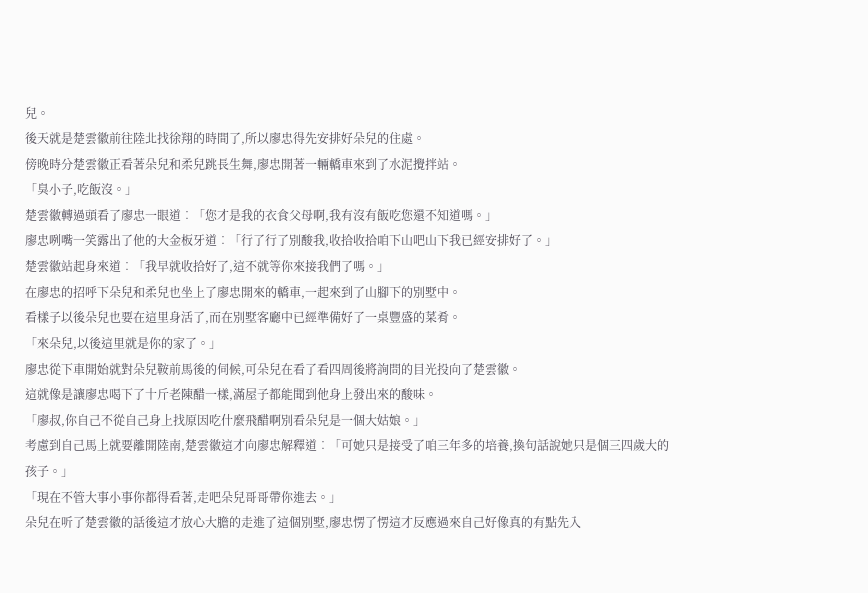兒。
後天就是楚雲徽前往陸北找徐翔的時間了,所以廖忠得先安排好朵兒的住處。
傍晚時分楚雲徽正看著朵兒和柔兒跳長生舞,廖忠開著一輛轎車來到了水泥攪拌站。
「臭小子,吃飯沒。」
楚雲徽轉過頭看了廖忠一眼道︰「您才是我的衣食父母啊,我有沒有飯吃您還不知道嗎。」
廖忠咧嘴一笑露出了他的大金板牙道︰「行了行了別酸我,收拾收拾咱下山吧山下我已經安排好了。」
楚雲徽站起身來道︰「我早就收拾好了,這不就等你來接我們了嗎。」
在廖忠的招呼下朵兒和柔兒也坐上了廖忠開來的轎車,一起來到了山腳下的別墅中。
看樣子以後朵兒也要在這里身活了,而在別墅客廳中已經準備好了一桌豐盛的菜肴。
「來朵兒,以後這里就是你的家了。」
廖忠從下車開始就對朵兒鞍前馬後的伺候,可朵兒在看了看四周後將詢問的目光投向了楚雲徽。
這就像是讓廖忠喝下了十斤老陳醋一樣,滿屋子都能聞到他身上發出來的酸味。
「廖叔,你自己不從自己身上找原因吃什麼飛醋啊別看朵兒是一個大姑娘。」
考慮到自己馬上就要離開陸南,楚雲徽這才向廖忠解釋道︰「可她只是接受了咱三年多的培養,換句話說她只是個三四歲大的孩子。」
「現在不管大事小事你都得看著,走吧朵兒哥哥帶你進去。」
朵兒在听了楚雲徽的話後這才放心大膽的走進了這個別墅,廖忠愣了愣這才反應過來自己好像真的有點先入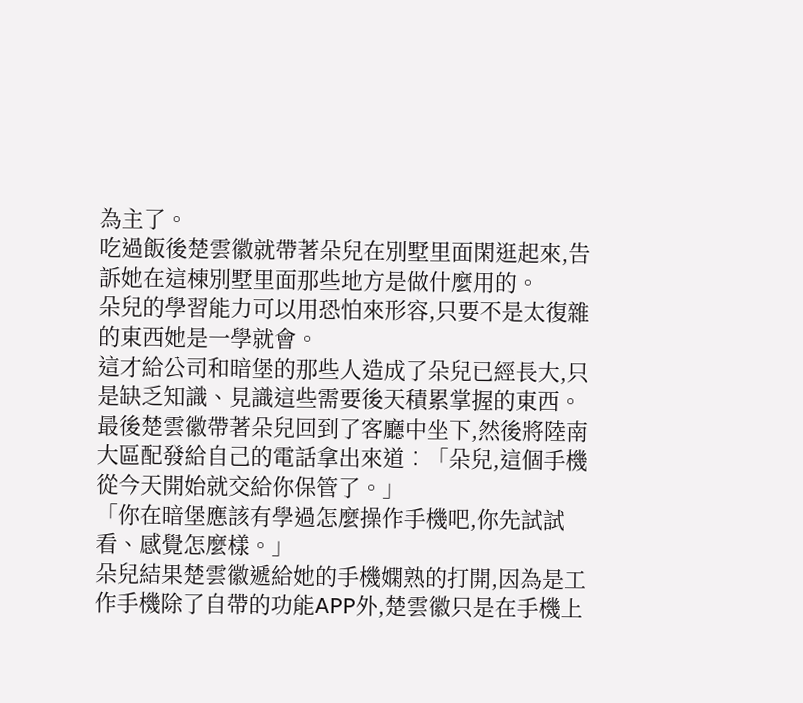為主了。
吃過飯後楚雲徽就帶著朵兒在別墅里面閑逛起來,告訴她在這棟別墅里面那些地方是做什麼用的。
朵兒的學習能力可以用恐怕來形容,只要不是太復雜的東西她是一學就會。
這才給公司和暗堡的那些人造成了朵兒已經長大,只是缺乏知識、見識這些需要後天積累掌握的東西。
最後楚雲徽帶著朵兒回到了客廳中坐下,然後將陸南大區配發給自己的電話拿出來道︰「朵兒,這個手機從今天開始就交給你保管了。」
「你在暗堡應該有學過怎麼操作手機吧,你先試試看、感覺怎麼樣。」
朵兒結果楚雲徽遞給她的手機嫻熟的打開,因為是工作手機除了自帶的功能APP外,楚雲徽只是在手機上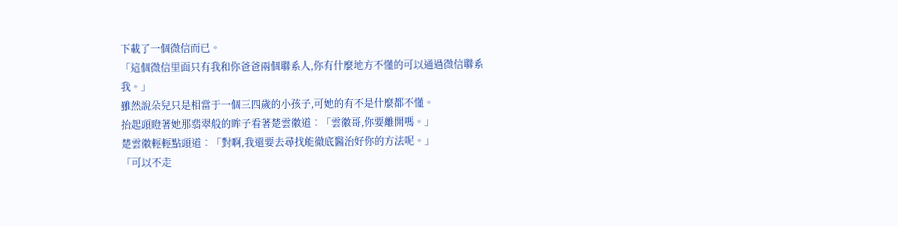下載了一個微信而已。
「這個微信里面只有我和你爸爸兩個聯系人,你有什麼地方不懂的可以通過微信聯系我。」
雖然說朵兒只是相當于一個三四歲的小孩子,可她的有不是什麼都不懂。
抬起頭瞪著她那翡翠般的眸子看著楚雲徽道︰「雲徽哥,你要離開嗎。」
楚雲徽輕輕點頭道︰「對啊,我還要去尋找能徹底醫治好你的方法呢。」
「可以不走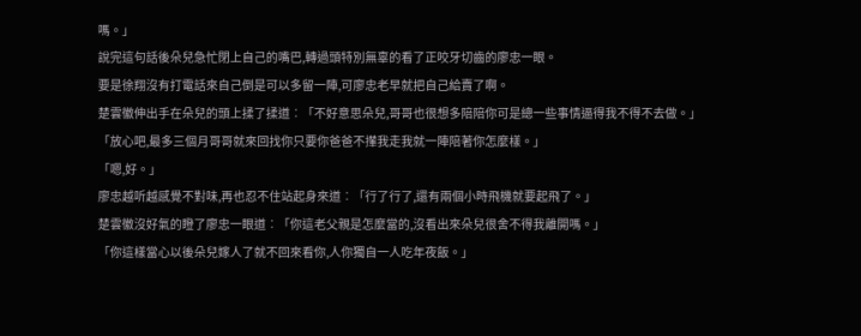嗎。」
說完這句話後朵兒急忙閉上自己的嘴巴,轉過頭特別無辜的看了正咬牙切齒的廖忠一眼。
要是徐翔沒有打電話來自己倒是可以多留一陣,可廖忠老早就把自己給賣了啊。
楚雲徽伸出手在朵兒的頭上揉了揉道︰「不好意思朵兒,哥哥也很想多陪陪你可是總一些事情逼得我不得不去做。」
「放心吧,最多三個月哥哥就來回找你只要你爸爸不攆我走我就一陣陪著你怎麼樣。」
「嗯,好。」
廖忠越听越感覺不對味,再也忍不住站起身來道︰「行了行了,還有兩個小時飛機就要起飛了。」
楚雲徽沒好氣的瞪了廖忠一眼道︰「你這老父親是怎麼當的,沒看出來朵兒很舍不得我離開嗎。」
「你這樣當心以後朵兒嫁人了就不回來看你,人你獨自一人吃年夜飯。」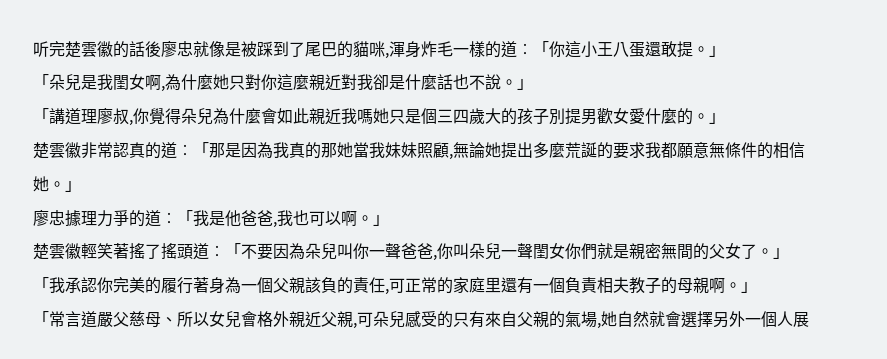听完楚雲徽的話後廖忠就像是被踩到了尾巴的貓咪,渾身炸毛一樣的道︰「你這小王八蛋還敢提。」
「朵兒是我閨女啊,為什麼她只對你這麼親近對我卻是什麼話也不說。」
「講道理廖叔,你覺得朵兒為什麼會如此親近我嗎她只是個三四歲大的孩子別提男歡女愛什麼的。」
楚雲徽非常認真的道︰「那是因為我真的那她當我妹妹照顧,無論她提出多麼荒誕的要求我都願意無條件的相信她。」
廖忠據理力爭的道︰「我是他爸爸,我也可以啊。」
楚雲徽輕笑著搖了搖頭道︰「不要因為朵兒叫你一聲爸爸,你叫朵兒一聲閨女你們就是親密無間的父女了。」
「我承認你完美的履行著身為一個父親該負的責任,可正常的家庭里還有一個負責相夫教子的母親啊。」
「常言道嚴父慈母、所以女兒會格外親近父親,可朵兒感受的只有來自父親的氣場,她自然就會選擇另外一個人展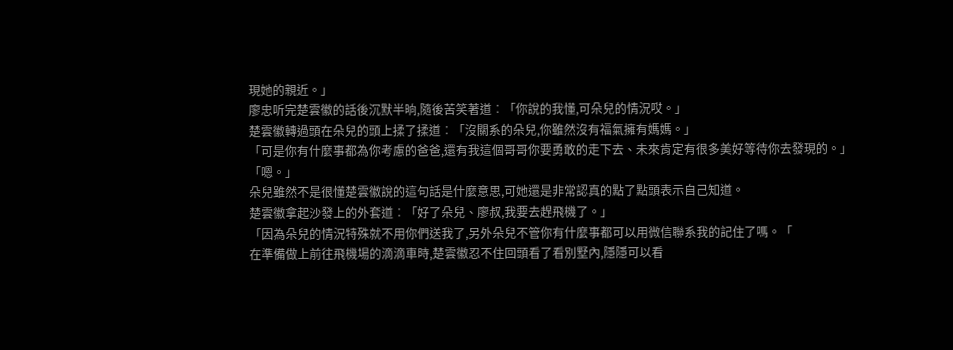現她的親近。」
廖忠听完楚雲徽的話後沉默半晌,隨後苦笑著道︰「你說的我懂,可朵兒的情況哎。」
楚雲徽轉過頭在朵兒的頭上揉了揉道︰「沒關系的朵兒,你雖然沒有福氣擁有媽媽。」
「可是你有什麼事都為你考慮的爸爸,還有我這個哥哥你要勇敢的走下去、未來肯定有很多美好等待你去發現的。」
「嗯。」
朵兒雖然不是很懂楚雲徽說的這句話是什麼意思,可她還是非常認真的點了點頭表示自己知道。
楚雲徽拿起沙發上的外套道︰「好了朵兒、廖叔,我要去趕飛機了。」
「因為朵兒的情況特殊就不用你們送我了,另外朵兒不管你有什麼事都可以用微信聯系我的記住了嗎。「
在準備做上前往飛機場的滴滴車時,楚雲徽忍不住回頭看了看別墅內,隱隱可以看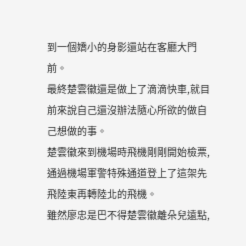到一個嬌小的身影還站在客廳大門前。
最終楚雲徽還是做上了滴滴快車,就目前來說自己還沒辦法隨心所欲的做自己想做的事。
楚雲徽來到機場時飛機剛剛開始檢票,通過機場軍警特殊通道登上了這架先飛陸東再轉陸北的飛機。
雖然廖忠是巴不得楚雲徽離朵兒遠點,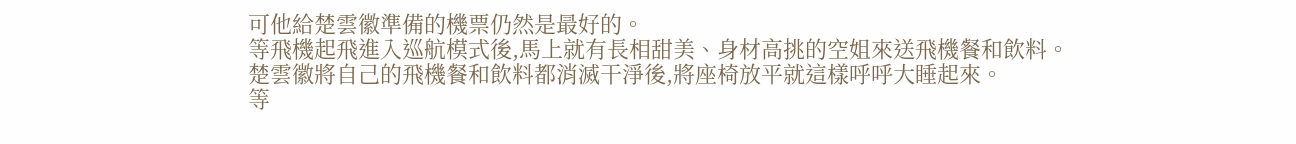可他給楚雲徽準備的機票仍然是最好的。
等飛機起飛進入巡航模式後,馬上就有長相甜美、身材高挑的空姐來送飛機餐和飲料。
楚雲徽將自己的飛機餐和飲料都消滅干淨後,將座椅放平就這樣呼呼大睡起來。
等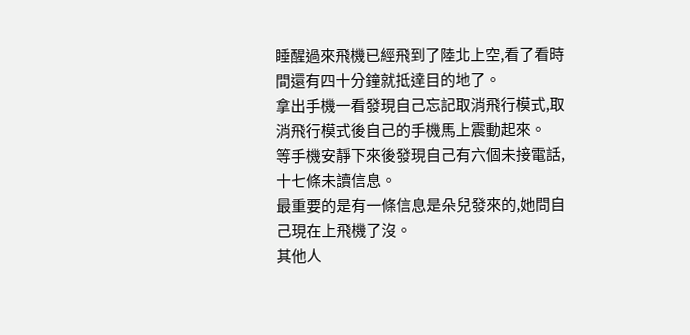睡醒過來飛機已經飛到了陸北上空,看了看時間還有四十分鐘就抵達目的地了。
拿出手機一看發現自己忘記取消飛行模式,取消飛行模式後自己的手機馬上震動起來。
等手機安靜下來後發現自己有六個未接電話,十七條未讀信息。
最重要的是有一條信息是朵兒發來的,她問自己現在上飛機了沒。
其他人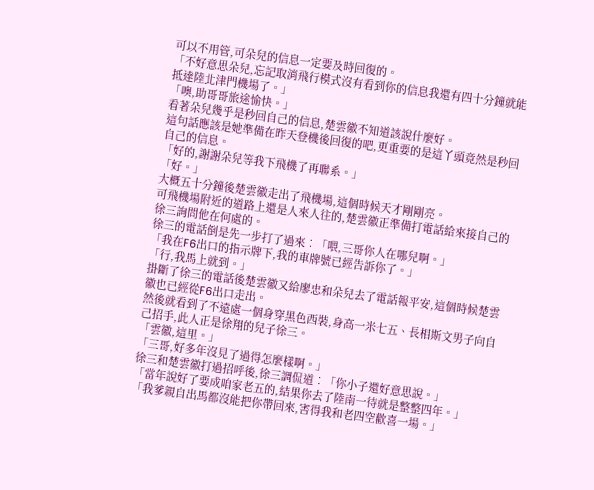可以不用管,可朵兒的信息一定要及時回復的。
「不好意思朵兒,忘記取消飛行模式沒有看到你的信息我還有四十分鐘就能抵達陸北津門機場了。」
「噢,助哥哥旅途愉快。」
看著朵兒幾乎是秒回自己的信息,楚雲徽不知道該說什麼好。
這句話應該是她準備在昨天登機後回復的吧,更重要的是這丫頭竟然是秒回自己的信息。
「好的,謝謝朵兒等我下飛機了再聯系。」
「好。」
大概五十分鐘後楚雲徽走出了飛機場,這個時候天才剛剛亮。
可飛機場附近的道路上還是人來人往的,楚雲徽正準備打電話給來接自己的徐三詢問他在何處的。
徐三的電話倒是先一步打了過來︰「喂,三哥你人在哪兒啊。」
「我在F6出口的指示牌下,我的車牌號已經告訴你了。」
「行,我馬上就到。」
掛斷了徐三的電話後楚雲徽又給廖忠和朵兒去了電話報平安,這個時候楚雲徽也已經從F6出口走出。
然後就看到了不遠處一個身穿黑色西裝,身高一米七五、長相斯文男子向自己招手,此人正是徐翔的兒子徐三。
「雲徽,這里。」
「三哥,好多年沒見了過得怎麼樣啊。」
徐三和楚雲徽打過招呼後,徐三調侃道︰「你小子還好意思說。」
「當年說好了要成咱家老五的,結果你去了陸南一待就是整整四年。」
「我爹親自出馬都沒能把你帶回來,害得我和老四空歡喜一場。」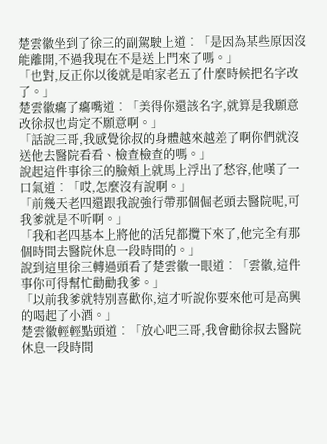楚雲徽坐到了徐三的副駕駛上道︰「是因為某些原因沒能離開,不過我現在不是送上門來了嗎。」
「也對,反正你以後就是咱家老五了什麼時候把名字改了。」
楚雲徽癟了癟嘴道︰「美得你還該名字,就算是我願意改徐叔也肯定不願意啊。」
「話說三哥,我感覺徐叔的身體越來越差了啊你們就沒送他去醫院看看、檢查檢查的嗎。」
說起這件事徐三的臉頰上就馬上浮出了愁容,他嘆了一口氣道︰「哎,怎麼沒有說啊。」
「前幾天老四還跟我說強行帶那個倔老頭去醫院呢,可我爹就是不听啊。」
「我和老四基本上將他的活兒都攬下來了,他完全有那個時間去醫院休息一段時間的。」
說到這里徐三轉過頭看了楚雲徽一眼道︰「雲徽,這件事你可得幫忙勸勸我爹。」
「以前我爹就特別喜歡你,這才听說你要來他可是高興的喝起了小酒。」
楚雲徽輕輕點頭道︰「放心吧三哥,我會勸徐叔去醫院休息一段時間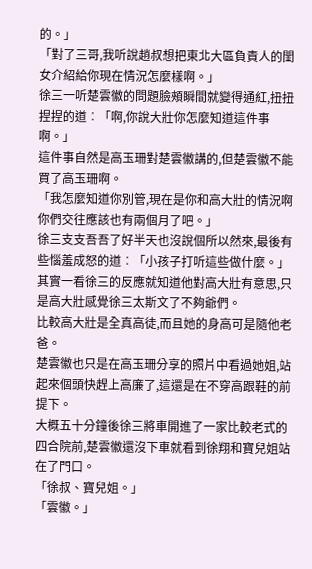的。」
「對了三哥,我听說趙叔想把東北大區負責人的閨女介紹給你現在情況怎麼樣啊。」
徐三一听楚雲徽的問題臉頰瞬間就變得通紅,扭扭捏捏的道︰「啊,你說大壯你怎麼知道這件事啊。」
這件事自然是高玉珊對楚雲徽講的,但楚雲徽不能買了高玉珊啊。
「我怎麼知道你別管,現在是你和高大壯的情況啊你們交往應該也有兩個月了吧。」
徐三支支吾吾了好半天也沒說個所以然來,最後有些惱羞成怒的道︰「小孩子打听這些做什麼。」
其實一看徐三的反應就知道他對高大壯有意思,只是高大壯感覺徐三太斯文了不夠爺們。
比較高大壯是全真高徒,而且她的身高可是隨他老爸。
楚雲徽也只是在高玉珊分享的照片中看過她姐,站起來個頭快趕上高廉了,這還是在不穿高跟鞋的前提下。
大概五十分鐘後徐三將車開進了一家比較老式的四合院前,楚雲徽還沒下車就看到徐翔和寶兒姐站在了門口。
「徐叔、寶兒姐。」
「雲徽。」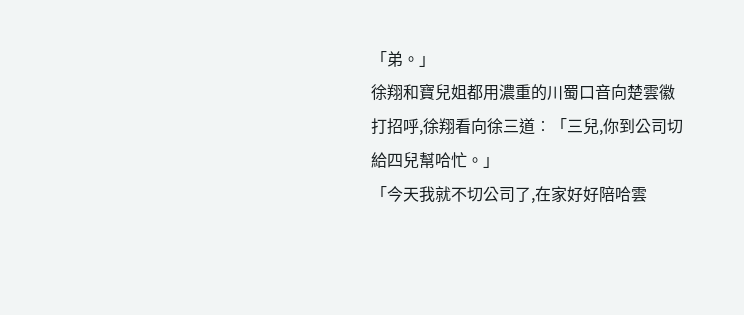「弟。」
徐翔和寶兒姐都用濃重的川蜀口音向楚雲徽打招呼,徐翔看向徐三道︰「三兒,你到公司切給四兒幫哈忙。」
「今天我就不切公司了,在家好好陪哈雲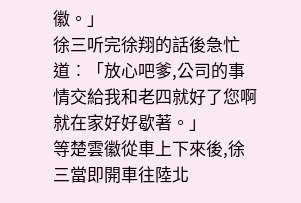徽。」
徐三听完徐翔的話後急忙道︰「放心吧爹,公司的事情交給我和老四就好了您啊就在家好好歇著。」
等楚雲徽從車上下來後,徐三當即開車往陸北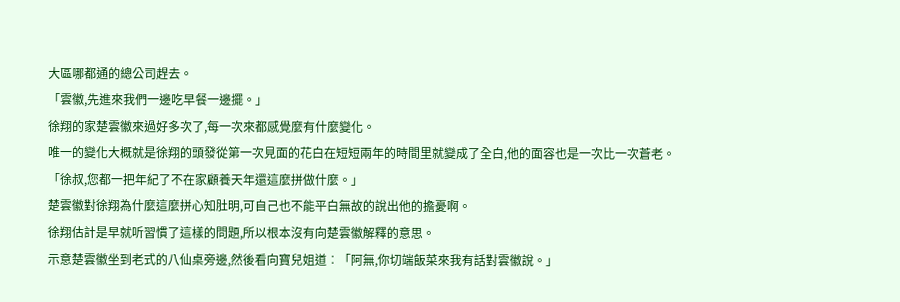大區哪都通的總公司趕去。
「雲徽,先進來我們一邊吃早餐一邊擺。」
徐翔的家楚雲徽來過好多次了,每一次來都感覺麼有什麼變化。
唯一的變化大概就是徐翔的頭發從第一次見面的花白在短短兩年的時間里就變成了全白,他的面容也是一次比一次蒼老。
「徐叔,您都一把年紀了不在家顧養天年還這麼拼做什麼。」
楚雲徽對徐翔為什麼這麼拼心知肚明,可自己也不能平白無故的說出他的擔憂啊。
徐翔估計是早就听習慣了這樣的問題,所以根本沒有向楚雲徽解釋的意思。
示意楚雲徽坐到老式的八仙桌旁邊,然後看向寶兒姐道︰「阿無,你切端飯菜來我有話對雲徽說。」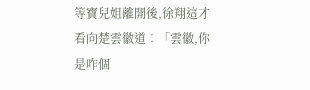等寶兒姐離開後,徐翔這才看向楚雲徽道︰「雲徽,你是咋個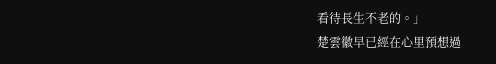看待長生不老的。」
楚雲徽早已經在心里預想過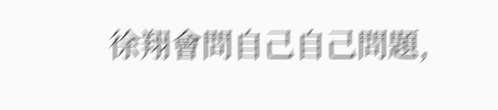徐翔會問自己自己問題,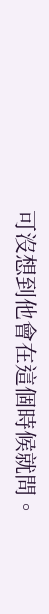可沒想到他會在這個時候就問。